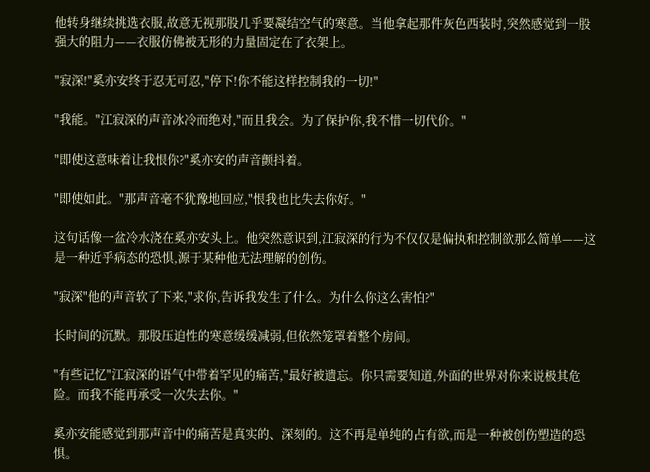他转身继续挑选衣服,故意无视那股几乎要凝结空气的寒意。当他拿起那件灰色西装时,突然感觉到一股强大的阻力——衣服仿佛被无形的力量固定在了衣架上。

"寂深!"奚亦安终于忍无可忍,"停下!你不能这样控制我的一切!"

"我能。"江寂深的声音冰冷而绝对,"而且我会。为了保护你,我不惜一切代价。"

"即使这意味着让我恨你?"奚亦安的声音颤抖着。

"即使如此。"那声音毫不犹豫地回应,"恨我也比失去你好。"

这句话像一盆冷水浇在奚亦安头上。他突然意识到,江寂深的行为不仅仅是偏执和控制欲那么简单——这是一种近乎病态的恐惧,源于某种他无法理解的创伤。

"寂深"他的声音软了下来,"求你,告诉我发生了什么。为什么你这么害怕?"

长时间的沉默。那股压迫性的寒意缓缓减弱,但依然笼罩着整个房间。

"有些记忆"江寂深的语气中带着罕见的痛苦,"最好被遗忘。你只需要知道,外面的世界对你来说极其危险。而我不能再承受一次失去你。"

奚亦安能感觉到那声音中的痛苦是真实的、深刻的。这不再是单纯的占有欲,而是一种被创伤塑造的恐惧。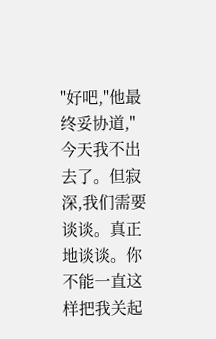"好吧,"他最终妥协道,"今天我不出去了。但寂深,我们需要谈谈。真正地谈谈。你不能一直这样把我关起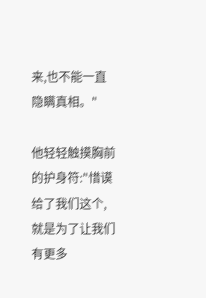来,也不能一直隐瞒真相。"

他轻轻触摸胸前的护身符:"惜谟给了我们这个,就是为了让我们有更多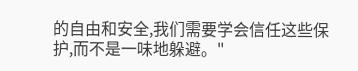的自由和安全,我们需要学会信任这些保护,而不是一味地躲避。"